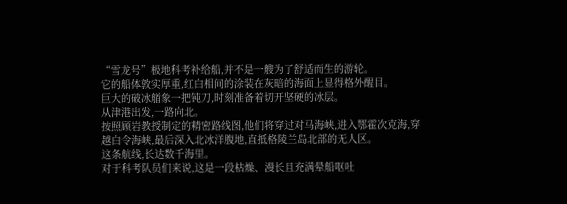“雪龙号”极地科考补给船,并不是一艘为了舒适而生的游轮。
它的船体敦实厚重,红白相间的涂装在灰暗的海面上显得格外醒目。
巨大的破冰艏象一把钝刀,时刻准备着切开坚硬的冰层。
从津港出发,一路向北。
按照顾岩教授制定的精密路线图,他们将穿过对马海峡,进入鄂霍次克海,穿越白令海峡,最后深入北冰洋腹地,直抵格陵兰岛北部的无人区。
这条航线,长达数千海里。
对于科考队员们来说,这是一段枯燥、漫长且充满晕船呕吐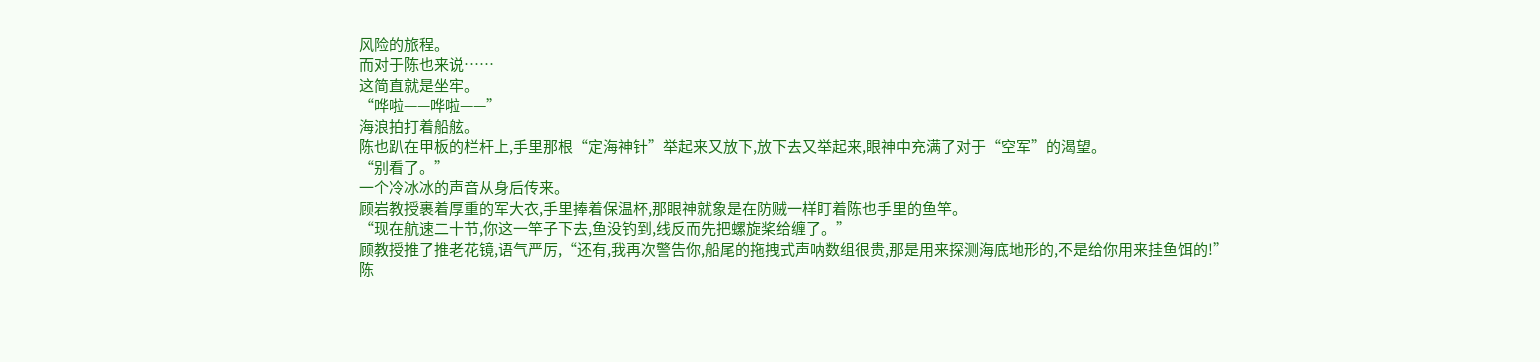风险的旅程。
而对于陈也来说……
这简直就是坐牢。
“哗啦——哗啦——”
海浪拍打着船舷。
陈也趴在甲板的栏杆上,手里那根“定海神针”举起来又放下,放下去又举起来,眼神中充满了对于“空军”的渴望。
“别看了。”
一个冷冰冰的声音从身后传来。
顾岩教授裹着厚重的军大衣,手里捧着保温杯,那眼神就象是在防贼一样盯着陈也手里的鱼竿。
“现在航速二十节,你这一竿子下去,鱼没钓到,线反而先把螺旋桨给缠了。”
顾教授推了推老花镜,语气严厉,“还有,我再次警告你,船尾的拖拽式声呐数组很贵,那是用来探测海底地形的,不是给你用来挂鱼饵的!”
陈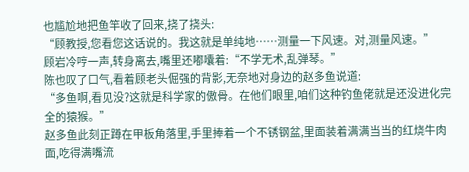也尴尬地把鱼竿收了回来,挠了挠头:
“顾教授,您看您这话说的。我这就是单纯地……测量一下风速。对,测量风速。”
顾岩冷哼一声,转身离去,嘴里还嘟囔着:“不学无术,乱弹琴。”
陈也叹了口气,看着顾老头倔强的背影,无奈地对身边的赵多鱼说道:
“多鱼啊,看见没?这就是科学家的傲骨。在他们眼里,咱们这种钓鱼佬就是还没进化完全的猿猴。”
赵多鱼此刻正蹲在甲板角落里,手里捧着一个不锈钢盆,里面装着满满当当的红烧牛肉面,吃得满嘴流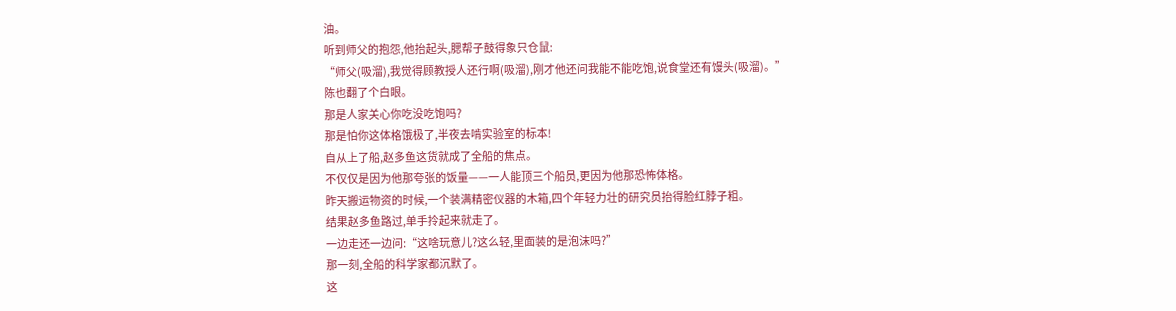油。
听到师父的抱怨,他抬起头,腮帮子鼓得象只仓鼠:
“师父(吸溜),我觉得顾教授人还行啊(吸溜),刚才他还问我能不能吃饱,说食堂还有馒头(吸溜)。”
陈也翻了个白眼。
那是人家关心你吃没吃饱吗?
那是怕你这体格饿极了,半夜去啃实验室的标本!
自从上了船,赵多鱼这货就成了全船的焦点。
不仅仅是因为他那夸张的饭量——一人能顶三个船员,更因为他那恐怖体格。
昨天搬运物资的时候,一个装满精密仪器的木箱,四个年轻力壮的研究员抬得脸红脖子粗。
结果赵多鱼路过,单手拎起来就走了。
一边走还一边问:“这啥玩意儿?这么轻,里面装的是泡沫吗?”
那一刻,全船的科学家都沉默了。
这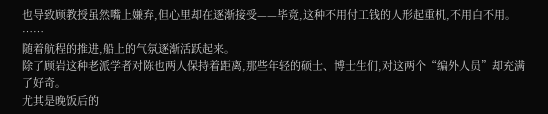也导致顾教授虽然嘴上嫌弃,但心里却在逐渐接受——毕竟,这种不用付工钱的人形起重机,不用白不用。
……
随着航程的推进,船上的气氛逐渐活跃起来。
除了顾岩这种老派学者对陈也两人保持着距离,那些年轻的硕士、博士生们,对这两个“编外人员”却充满了好奇。
尤其是晚饭后的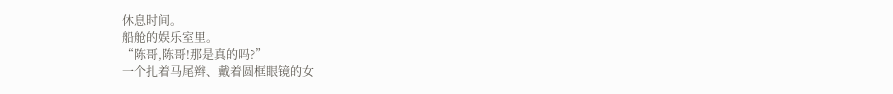休息时间。
船舱的娱乐室里。
“陈哥,陈哥!那是真的吗?”
一个扎着马尾辫、戴着圆框眼镜的女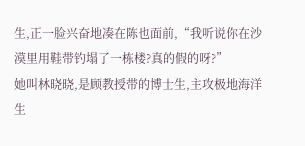生,正一脸兴奋地凑在陈也面前,“我听说你在沙漠里用鞋带钓塌了一栋楼?真的假的呀?”
她叫林晓晓,是顾教授带的博士生,主攻极地海洋生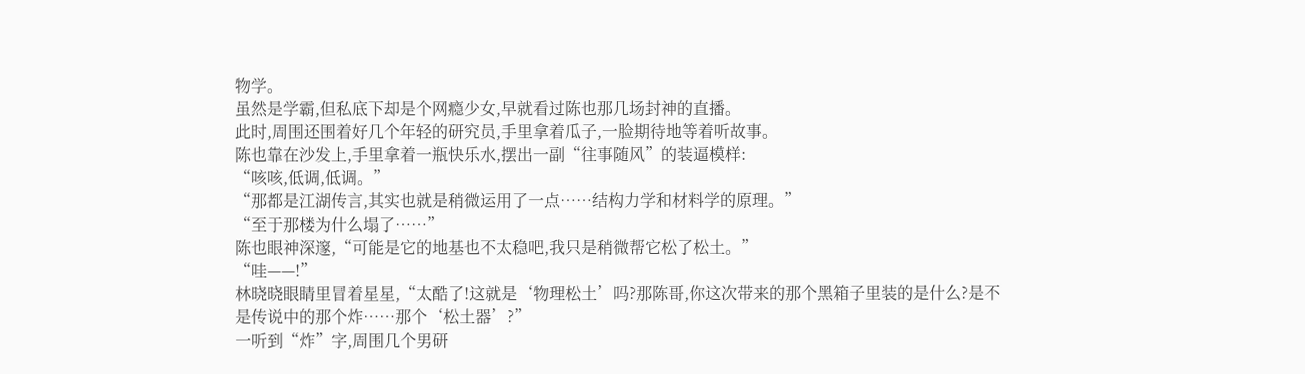物学。
虽然是学霸,但私底下却是个网瘾少女,早就看过陈也那几场封神的直播。
此时,周围还围着好几个年轻的研究员,手里拿着瓜子,一脸期待地等着听故事。
陈也靠在沙发上,手里拿着一瓶快乐水,摆出一副“往事随风”的装逼模样:
“咳咳,低调,低调。”
“那都是江湖传言,其实也就是稍微运用了一点……结构力学和材料学的原理。”
“至于那楼为什么塌了……”
陈也眼神深邃,“可能是它的地基也不太稳吧,我只是稍微帮它松了松土。”
“哇——!”
林晓晓眼睛里冒着星星,“太酷了!这就是‘物理松土’吗?那陈哥,你这次带来的那个黑箱子里装的是什么?是不是传说中的那个炸……那个‘松土器’?”
一听到“炸”字,周围几个男研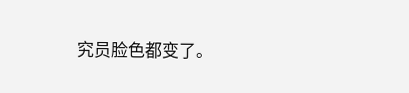究员脸色都变了。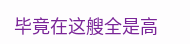毕竟在这艘全是高